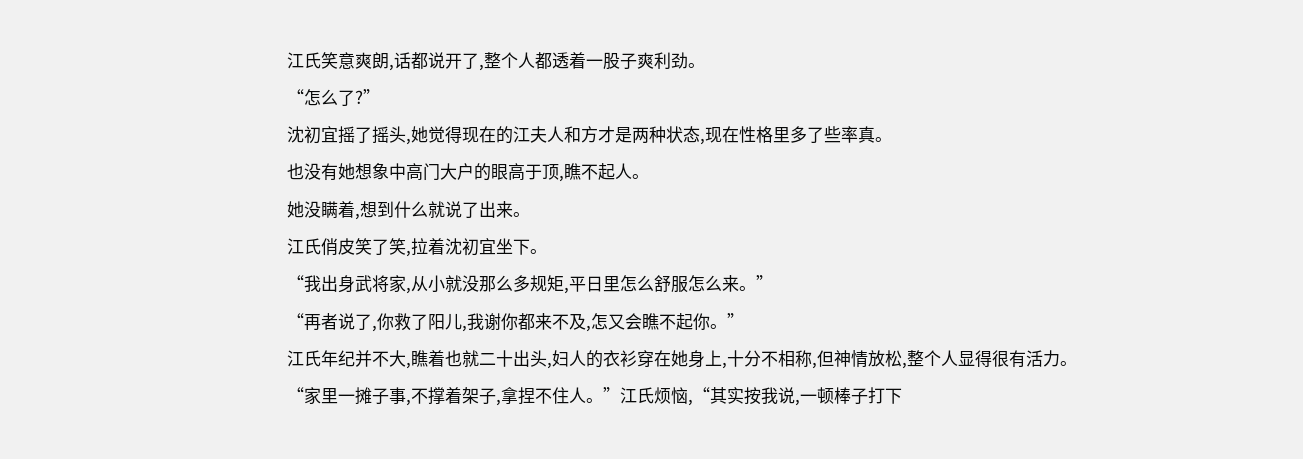江氏笑意爽朗,话都说开了,整个人都透着一股子爽利劲。
“怎么了?”
沈初宜摇了摇头,她觉得现在的江夫人和方才是两种状态,现在性格里多了些率真。
也没有她想象中高门大户的眼高于顶,瞧不起人。
她没瞒着,想到什么就说了出来。
江氏俏皮笑了笑,拉着沈初宜坐下。
“我出身武将家,从小就没那么多规矩,平日里怎么舒服怎么来。”
“再者说了,你救了阳儿,我谢你都来不及,怎又会瞧不起你。”
江氏年纪并不大,瞧着也就二十出头,妇人的衣衫穿在她身上,十分不相称,但神情放松,整个人显得很有活力。
“家里一摊子事,不撑着架子,拿捏不住人。”江氏烦恼,“其实按我说,一顿棒子打下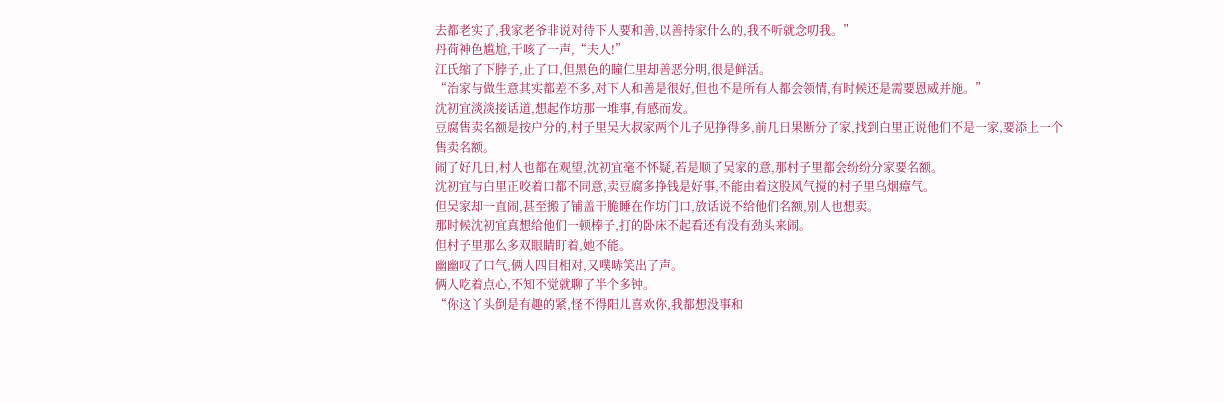去都老实了,我家老爷非说对待下人要和善,以善持家什么的,我不听就念叨我。”
丹荷神色尴尬,干咳了一声,“夫人!”
江氏缩了下脖子,止了口,但黑色的瞳仁里却善恶分明,很是鲜活。
“治家与做生意其实都差不多,对下人和善是很好,但也不是所有人都会领情,有时候还是需要恩威并施。”
沈初宜淡淡接话道,想起作坊那一堆事,有感而发。
豆腐售卖名额是按户分的,村子里吴大叔家两个儿子见挣得多,前几日果断分了家,找到白里正说他们不是一家,要添上一个售卖名额。
闹了好几日,村人也都在观望,沈初宜毫不怀疑,若是顺了吴家的意,那村子里都会纷纷分家要名额。
沈初宜与白里正咬着口都不同意,卖豆腐多挣钱是好事,不能由着这股风气搅的村子里乌烟瘴气。
但吴家却一直闹,甚至搬了铺盖干脆睡在作坊门口,放话说不给他们名额,别人也想卖。
那时候沈初宜真想给他们一顿棒子,打的卧床不起看还有没有劲头来闹。
但村子里那么多双眼睛盯着,她不能。
幽幽叹了口气,俩人四目相对,又噗哧笑出了声。
俩人吃着点心,不知不觉就聊了半个多钟。
“你这丫头倒是有趣的紧,怪不得阳儿喜欢你,我都想没事和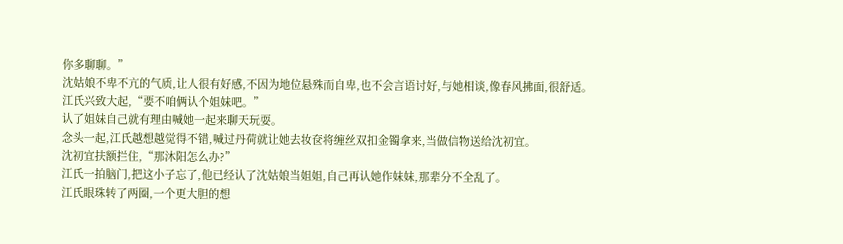你多聊聊。”
沈姑娘不卑不亢的气质,让人很有好感,不因为地位悬殊而自卑,也不会言语讨好,与她相谈,像春风拂面,很舒适。
江氏兴致大起,“要不咱俩认个姐妹吧。”
认了姐妹自己就有理由喊她一起来聊天玩耍。
念头一起,江氏越想越觉得不错,喊过丹荷就让她去妆奁将缠丝双扣金镯拿来,当做信物送给沈初宜。
沈初宜扶额拦住,“那沐阳怎么办?”
江氏一拍脑门,把这小子忘了,他已经认了沈姑娘当姐姐,自己再认她作妹妹,那辈分不全乱了。
江氏眼珠转了两圈,一个更大胆的想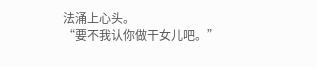法涌上心头。
“要不我认你做干女儿吧。”